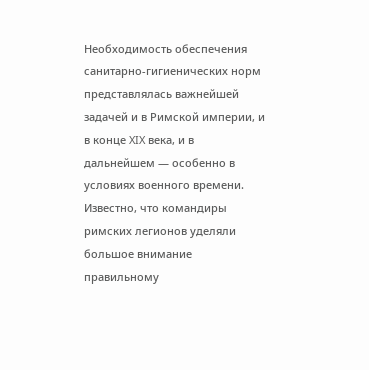Необходимость обеспечения санитарно-гигиенических норм представлялась важнейшей задачей и в Римской империи, и в конце XIX века, и в дальнейшем — особенно в условиях военного времени.
Известно, что командиры римских легионов уделяли большое внимание правильному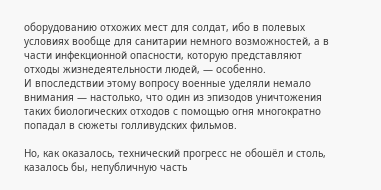оборудованию отхожих мест для солдат, ибо в полевых условиях вообще для санитарии немного возможностей, а в части инфекционной опасности, которую представляют отходы жизнедеятельности людей, — особенно.
И впоследствии этому вопросу военные уделяли немало внимания — настолько, что один из эпизодов уничтожения таких биологических отходов с помощью огня многократно попадал в сюжеты голливудских фильмов.

Но, как оказалось, технический прогресс не обошёл и столь, казалось бы, непубличную часть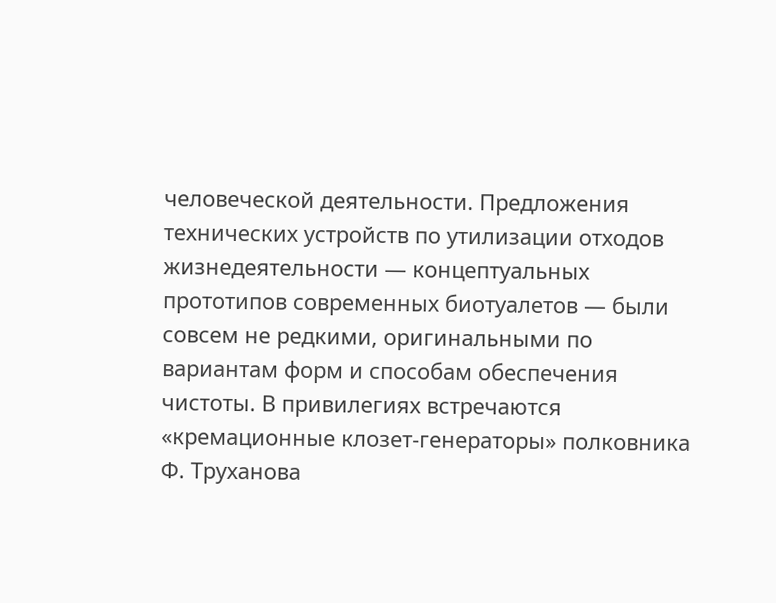человеческой деятельности. Предложения технических устройств по утилизации отходов жизнедеятельности — концептуальных прототипов современных биотуалетов — были совсем не редкими, оригинальными по вариантам форм и способам обеспечения чистоты. В привилегиях встречаются «кремационные клозет-генераторы» полковника Ф. Труханова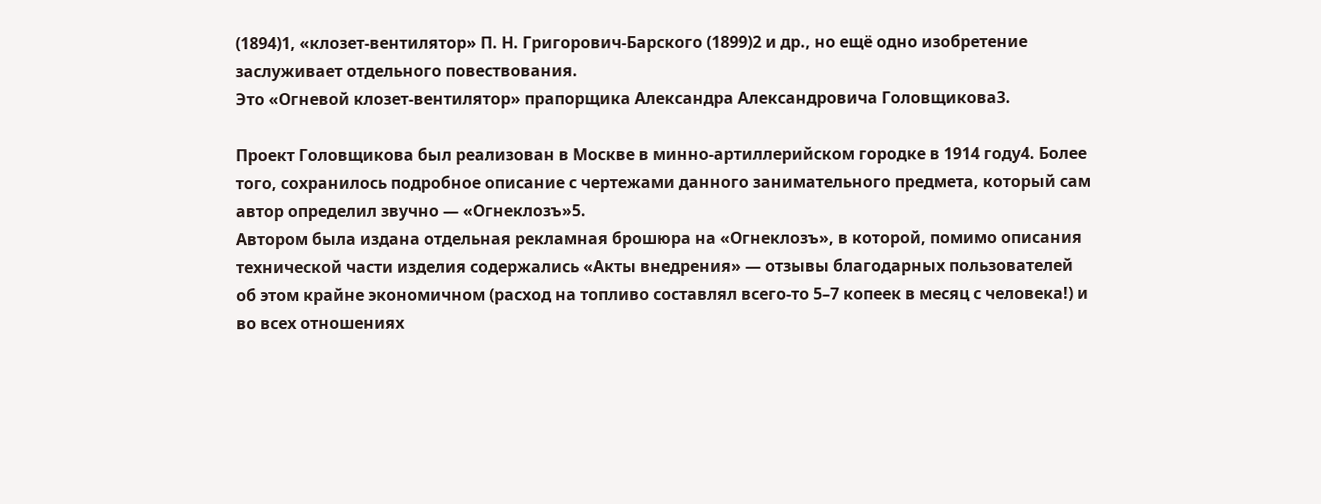(1894)1, «клозет-вентилятор» П. Н. Григорович-Барского (1899)2 и др., но ещё одно изобретение заслуживает отдельного повествования.
Это «Огневой клозет-вентилятор» прапорщика Александра Александровича Головщикова3.

Проект Головщикова был реализован в Москве в минно-артиллерийском городке в 1914 году4. Более того, сохранилось подробное описание с чертежами данного занимательного предмета, который сам автор определил звучно — «Огнеклозъ»5.
Автором была издана отдельная рекламная брошюра на «Огнеклозъ», в которой, помимо описания технической части изделия содержались «Акты внедрения» — отзывы благодарных пользователей об этом крайне экономичном (расход на топливо составлял всего-то 5–7 копеек в месяц с человека!) и во всех отношениях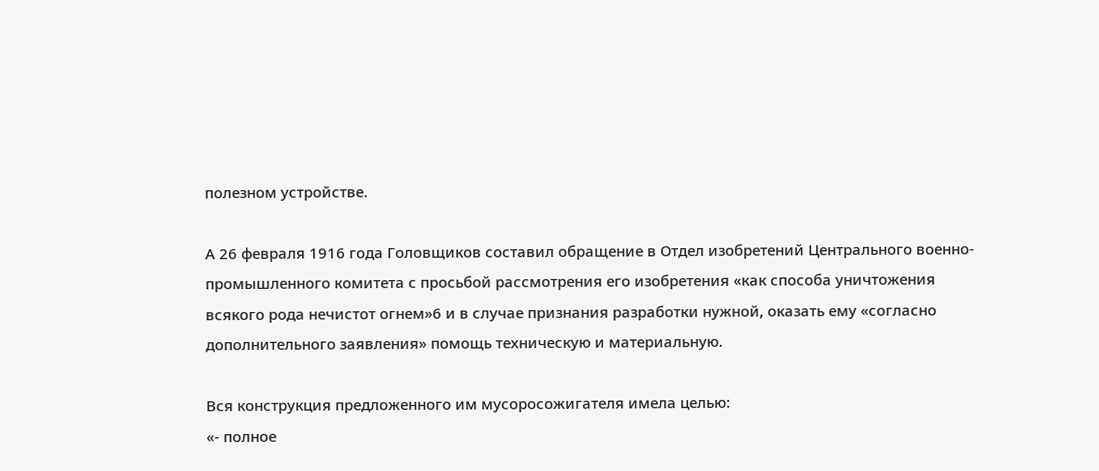полезном устройстве.

А 26 февраля 1916 года Головщиков составил обращение в Отдел изобретений Центрального военно-промышленного комитета с просьбой рассмотрения его изобретения «как способа уничтожения всякого рода нечистот огнем»6 и в случае признания разработки нужной, оказать ему «согласно дополнительного заявления» помощь техническую и материальную.

Вся конструкция предложенного им мусоросожигателя имела целью:
«- полное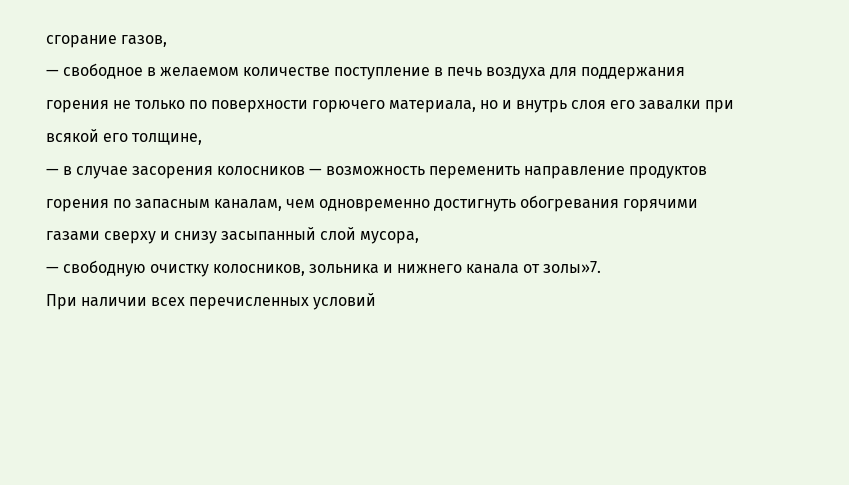сгорание газов,
— свободное в желаемом количестве поступление в печь воздуха для поддержания горения не только по поверхности горючего материала, но и внутрь слоя его завалки при всякой его толщине,
— в случае засорения колосников — возможность переменить направление продуктов горения по запасным каналам, чем одновременно достигнуть обогревания горячими газами сверху и снизу засыпанный слой мусора,
— свободную очистку колосников, зольника и нижнего канала от золы»7.
При наличии всех перечисленных условий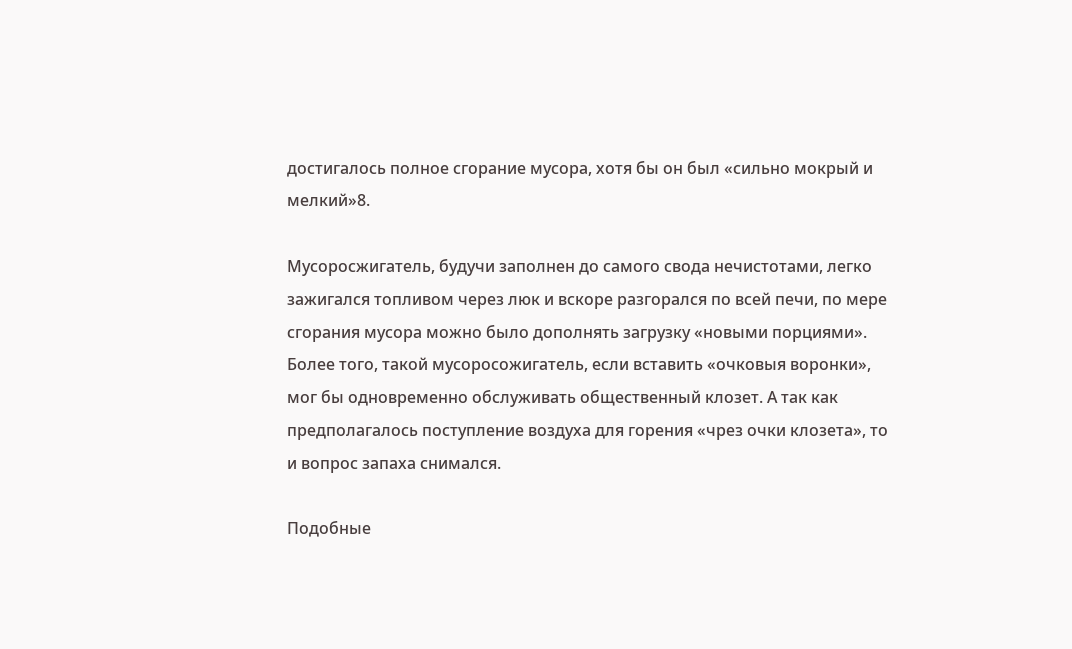достигалось полное сгорание мусора, хотя бы он был «сильно мокрый и мелкий»8.

Мусоросжигатель, будучи заполнен до самого свода нечистотами, легко зажигался топливом через люк и вскоре разгорался по всей печи, по мере сгорания мусора можно было дополнять загрузку «новыми порциями». Более того, такой мусоросожигатель, если вставить «очковыя воронки», мог бы одновременно обслуживать общественный клозет. А так как предполагалось поступление воздуха для горения «чрез очки клозета», то и вопрос запаха снимался.

Подобные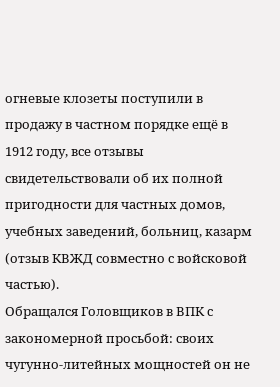огневые клозеты поступили в продажу в частном порядке ещё в 1912 году, все отзывы свидетельствовали об их полной пригодности для частных домов, учебных заведений, больниц, казарм (отзыв КВЖД совместно с войсковой частью).
Обращался Головщиков в ВПК с закономерной просьбой: своих чугунно-литейных мощностей он не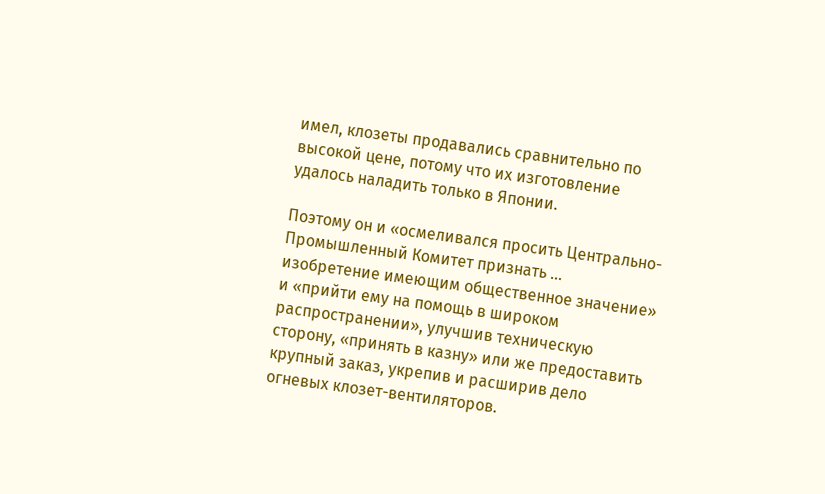имел, клозеты продавались сравнительно по высокой цене, потому что их изготовление удалось наладить только в Японии.

Поэтому он и «осмеливался просить Центрально-Промышленный Комитет признать … изобретение имеющим общественное значение» и «прийти ему на помощь в широком распространении», улучшив техническую сторону, «принять в казну» или же предоставить крупный заказ, укрепив и расширив дело огневых клозет-вентиляторов.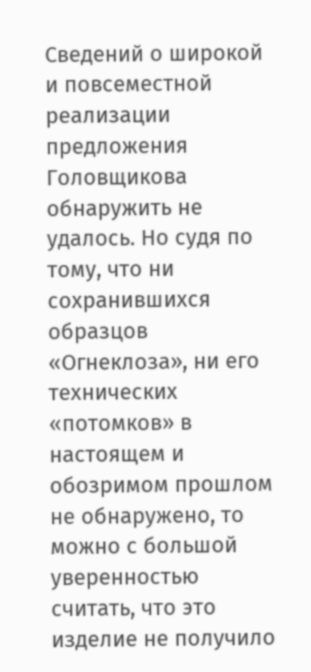Сведений о широкой и повсеместной реализации предложения Головщикова обнаружить не удалось. Но судя по тому, что ни сохранившихся образцов «Огнеклоза», ни его технических «потомков» в настоящем и обозримом прошлом не обнаружено, то можно с большой уверенностью считать, что это изделие не получило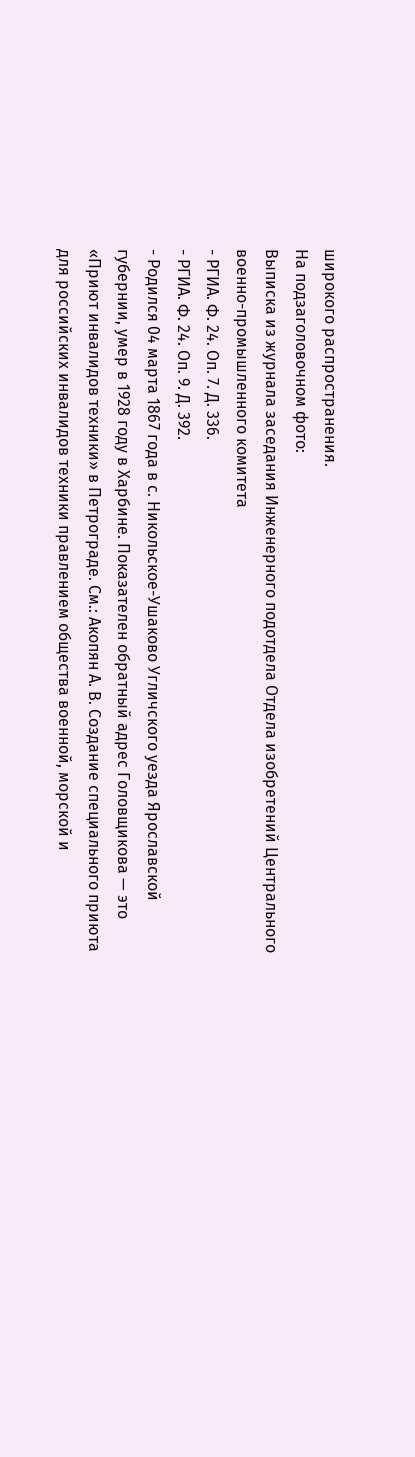широкого распространения.
На подзаголовочном фото:
Выписка из журнала заседания Инженерного подотдела Отдела изобретений Центрального военно-промышленного комитета
- РГИА. Ф. 24. Оп. 7. Д. 336.
- РГИА. Ф. 24. Оп. 9. Д. 392.
- Родился 04 марта 1867 года в с. Никольское-Ушаково Угличского уезда Ярославской губернии, умер в 1928 году в Харбине. Показателен обратный адрес Головщикова — это «Приют инвалидов техники» в Петрограде. См.: Акопян А. В. Создание специального приюта для российских инвалидов техники правлением общества военной, морской и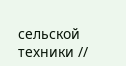сельской техники //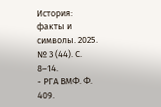История: факты и символы. 2025. № 3 (44). С. 8–14.
- РГА ВМФ. Ф. 409.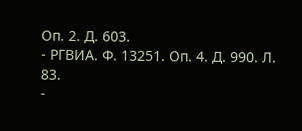Оп. 2. Д. 603.
- РГВИА. Ф. 13251. Оп. 4. Д. 990. Л. 83.
-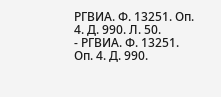РГВИА. Ф. 13251. Оп. 4. Д. 990. Л. 50.
- РГВИА. Ф. 13251. Оп. 4. Д. 990.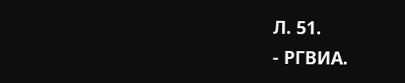Л. 51.
- РГВИА.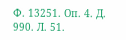Ф. 13251. Оп. 4. Д. 990. Л. 51.